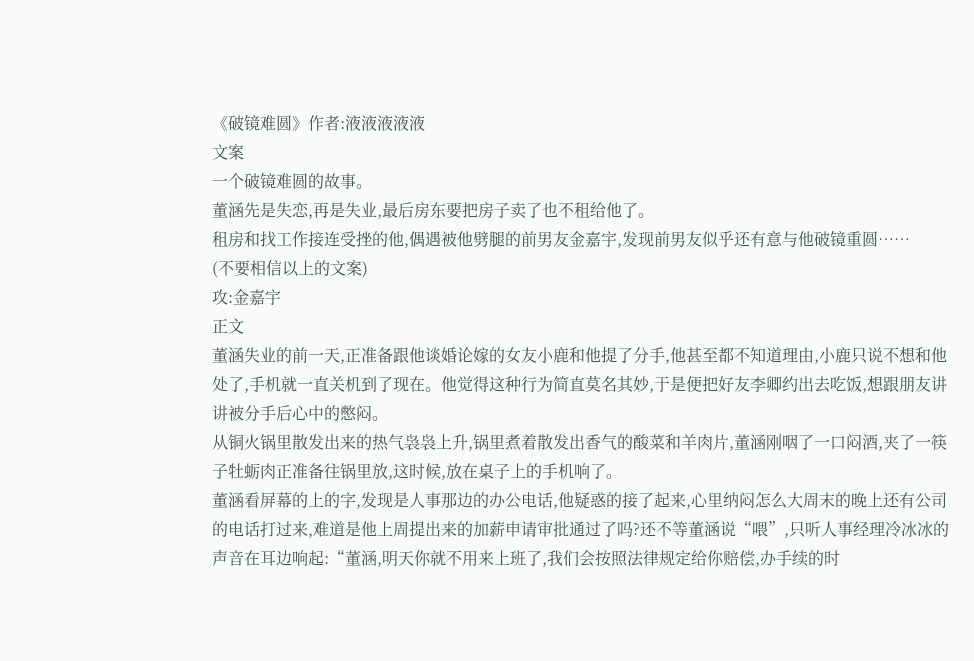《破镜难圆》作者:液液液液液
文案
一个破镜难圆的故事。
董涵先是失恋,再是失业,最后房东要把房子卖了也不租给他了。
租房和找工作接连受挫的他,偶遇被他劈腿的前男友金嘉宇,发现前男友似乎还有意与他破镜重圆……
(不要相信以上的文案)
攻:金嘉宇
正文
董涵失业的前一天,正准备跟他谈婚论嫁的女友小鹿和他提了分手,他甚至都不知道理由,小鹿只说不想和他处了,手机就一直关机到了现在。他觉得这种行为简直莫名其妙,于是便把好友李卿约出去吃饭,想跟朋友讲讲被分手后心中的憋闷。
从铜火锅里散发出来的热气袅袅上升,锅里煮着散发出香气的酸菜和羊肉片,董涵刚咽了一口闷酒,夹了一筷子牡蛎肉正准备往锅里放,这时候,放在桌子上的手机响了。
董涵看屏幕的上的字,发现是人事那边的办公电话,他疑惑的接了起来,心里纳闷怎么大周末的晚上还有公司的电话打过来,难道是他上周提出来的加薪申请审批通过了吗?还不等董涵说“喂”,只听人事经理冷冰冰的声音在耳边响起:“董涵,明天你就不用来上班了,我们会按照法律规定给你赔偿,办手续的时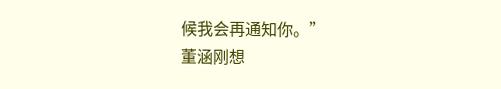候我会再通知你。”
董涵刚想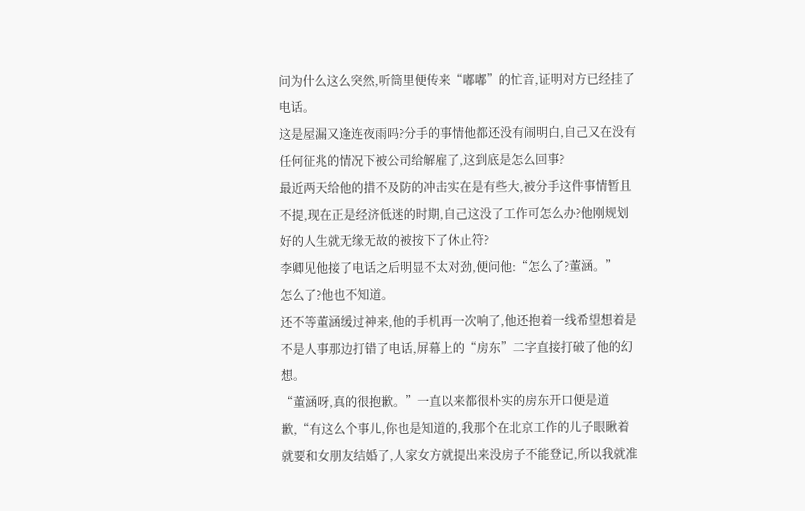问为什么这么突然,听筒里便传来“嘟嘟”的忙音,证明对方已经挂了电话。
这是屋漏又逢连夜雨吗?分手的事情他都还没有闹明白,自己又在没有任何征兆的情况下被公司给解雇了,这到底是怎么回事?
最近两天给他的措不及防的冲击实在是有些大,被分手这件事情暂且不提,现在正是经济低迷的时期,自己这没了工作可怎么办?他刚规划好的人生就无缘无故的被按下了休止符?
李卿见他接了电话之后明显不太对劲,便问他:“怎么了?董涵。”
怎么了?他也不知道。
还不等董涵缓过神来,他的手机再一次响了,他还抱着一线希望想着是不是人事那边打错了电话,屏幕上的“房东”二字直接打破了他的幻想。
“董涵呀,真的很抱歉。”一直以来都很朴实的房东开口便是道歉,“有这么个事儿,你也是知道的,我那个在北京工作的儿子眼瞅着就要和女朋友结婚了,人家女方就提出来没房子不能登记,所以我就准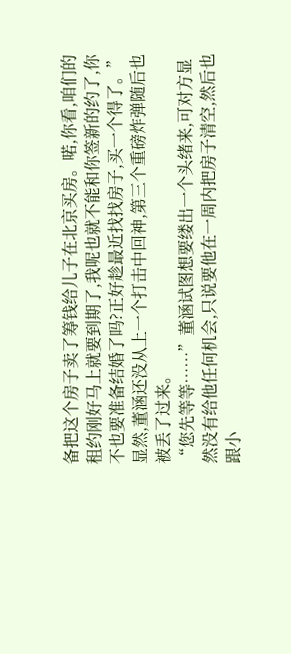备把这个房子卖了筹钱给儿子在北京买房。喏,你看,咱们的租约刚好马上就要到期了,我呢也就不能和你签新的约了,你不也要准备结婚了吗?正好趁最近找找房子,买一个得了。”
显然,董涵还没从上一个打击中回神,第三个重磅炸弹随后也被丢了过来。
“您先等等……”董涵试图想要缕出一个头绪来,可对方显然没有给他任何机会,只说要他在一周内把房子清空,然后也跟小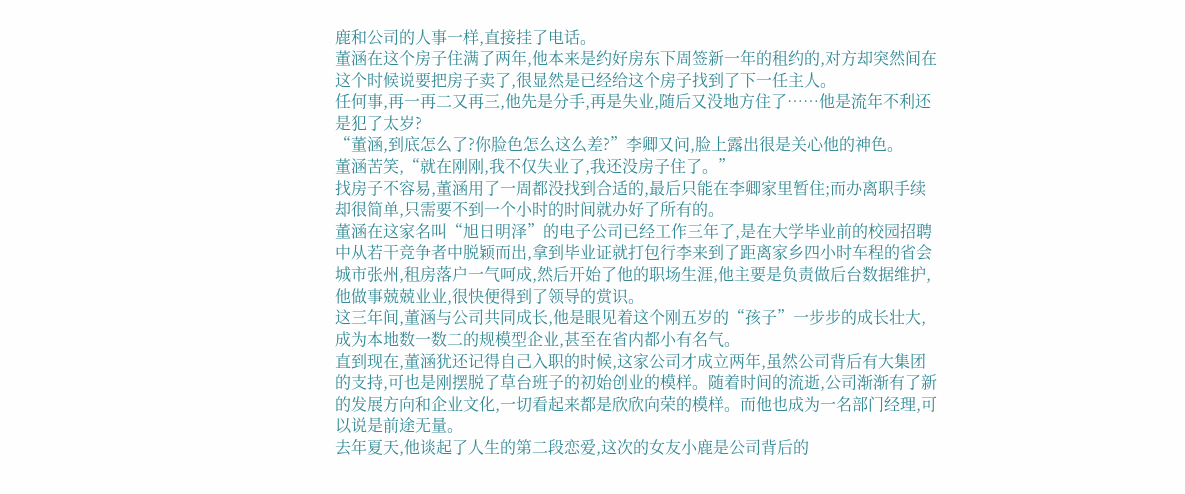鹿和公司的人事一样,直接挂了电话。
董涵在这个房子住满了两年,他本来是约好房东下周签新一年的租约的,对方却突然间在这个时候说要把房子卖了,很显然是已经给这个房子找到了下一任主人。
任何事,再一再二又再三,他先是分手,再是失业,随后又没地方住了……他是流年不利还是犯了太岁?
“董涵,到底怎么了?你脸色怎么这么差?”李卿又问,脸上露出很是关心他的神色。
董涵苦笑,“就在刚刚,我不仅失业了,我还没房子住了。”
找房子不容易,董涵用了一周都没找到合适的,最后只能在李卿家里暂住;而办离职手续却很简单,只需要不到一个小时的时间就办好了所有的。
董涵在这家名叫“旭日明泽”的电子公司已经工作三年了,是在大学毕业前的校园招聘中从若干竞争者中脱颖而出,拿到毕业证就打包行李来到了距离家乡四小时车程的省会城市张州,租房落户一气呵成,然后开始了他的职场生涯,他主要是负责做后台数据维护,他做事兢兢业业,很快便得到了领导的赏识。
这三年间,董涵与公司共同成长,他是眼见着这个刚五岁的“孩子”一步步的成长壮大,成为本地数一数二的规模型企业,甚至在省内都小有名气。
直到现在,董涵犹还记得自己入职的时候,这家公司才成立两年,虽然公司背后有大集团的支持,可也是刚摆脱了草台班子的初始创业的模样。随着时间的流逝,公司渐渐有了新的发展方向和企业文化,一切看起来都是欣欣向荣的模样。而他也成为一名部门经理,可以说是前途无量。
去年夏天,他谈起了人生的第二段恋爱,这次的女友小鹿是公司背后的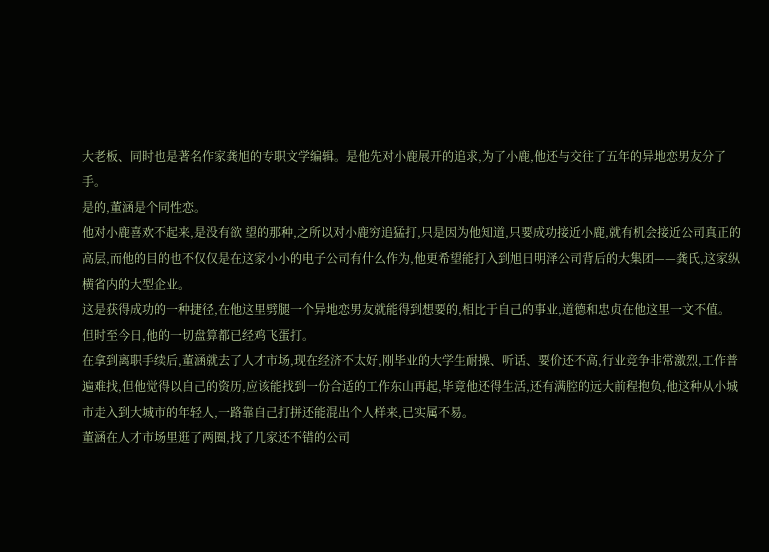大老板、同时也是著名作家龚旭的专职文学编辑。是他先对小鹿展开的追求,为了小鹿,他还与交往了五年的异地恋男友分了手。
是的,董涵是个同性恋。
他对小鹿喜欢不起来,是没有欲 望的那种,之所以对小鹿穷追猛打,只是因为他知道,只要成功接近小鹿,就有机会接近公司真正的高层,而他的目的也不仅仅是在这家小小的电子公司有什么作为,他更希望能打入到旭日明泽公司背后的大集团——龚氏,这家纵横省内的大型企业。
这是获得成功的一种捷径,在他这里劈腿一个异地恋男友就能得到想要的,相比于自己的事业,道德和忠贞在他这里一文不值。
但时至今日,他的一切盘算都已经鸡飞蛋打。
在拿到离职手续后,董涵就去了人才市场,现在经济不太好,刚毕业的大学生耐操、听话、要价还不高,行业竞争非常激烈,工作普遍难找,但他觉得以自己的资历,应该能找到一份合适的工作东山再起,毕竟他还得生活,还有满腔的远大前程抱负,他这种从小城市走入到大城市的年轻人,一路靠自己打拼还能混出个人样来,已实属不易。
董涵在人才市场里逛了两圈,找了几家还不错的公司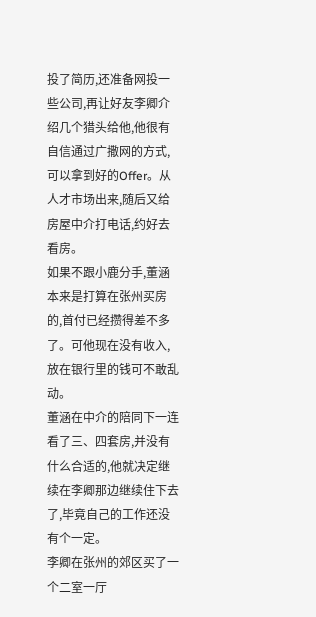投了简历,还准备网投一些公司,再让好友李卿介绍几个猎头给他,他很有自信通过广撒网的方式,可以拿到好的Offer。从人才市场出来,随后又给房屋中介打电话,约好去看房。
如果不跟小鹿分手,董涵本来是打算在张州买房的,首付已经攒得差不多了。可他现在没有收入,放在银行里的钱可不敢乱动。
董涵在中介的陪同下一连看了三、四套房,并没有什么合适的,他就决定继续在李卿那边继续住下去了,毕竟自己的工作还没有个一定。
李卿在张州的郊区买了一个二室一厅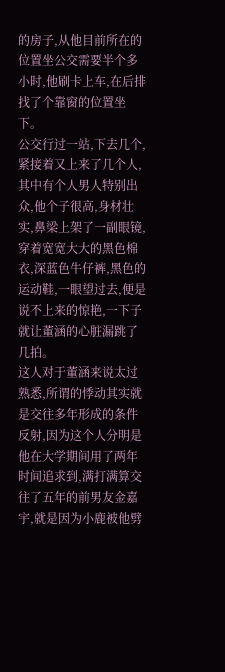的房子,从他目前所在的位置坐公交需要半个多小时,他刷卡上车,在后排找了个靠窗的位置坐下。
公交行过一站,下去几个,紧接着又上来了几个人,其中有个人男人特别出众,他个子很高,身材壮实,鼻梁上架了一副眼镜,穿着宽宽大大的黑色棉衣,深蓝色牛仔裤,黑色的运动鞋,一眼望过去,便是说不上来的惊艳,一下子就让董涵的心脏漏跳了几拍。
这人对于董涵来说太过熟悉,所谓的悸动其实就是交往多年形成的条件反射,因为这个人分明是他在大学期间用了两年时间追求到,满打满算交往了五年的前男友金嘉宇,就是因为小鹿被他劈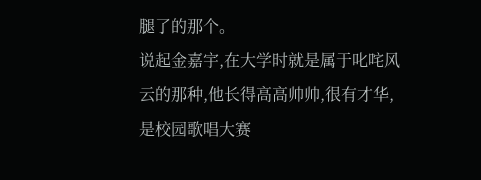腿了的那个。
说起金嘉宇,在大学时就是属于叱咤风云的那种,他长得高高帅帅,很有才华,是校园歌唱大赛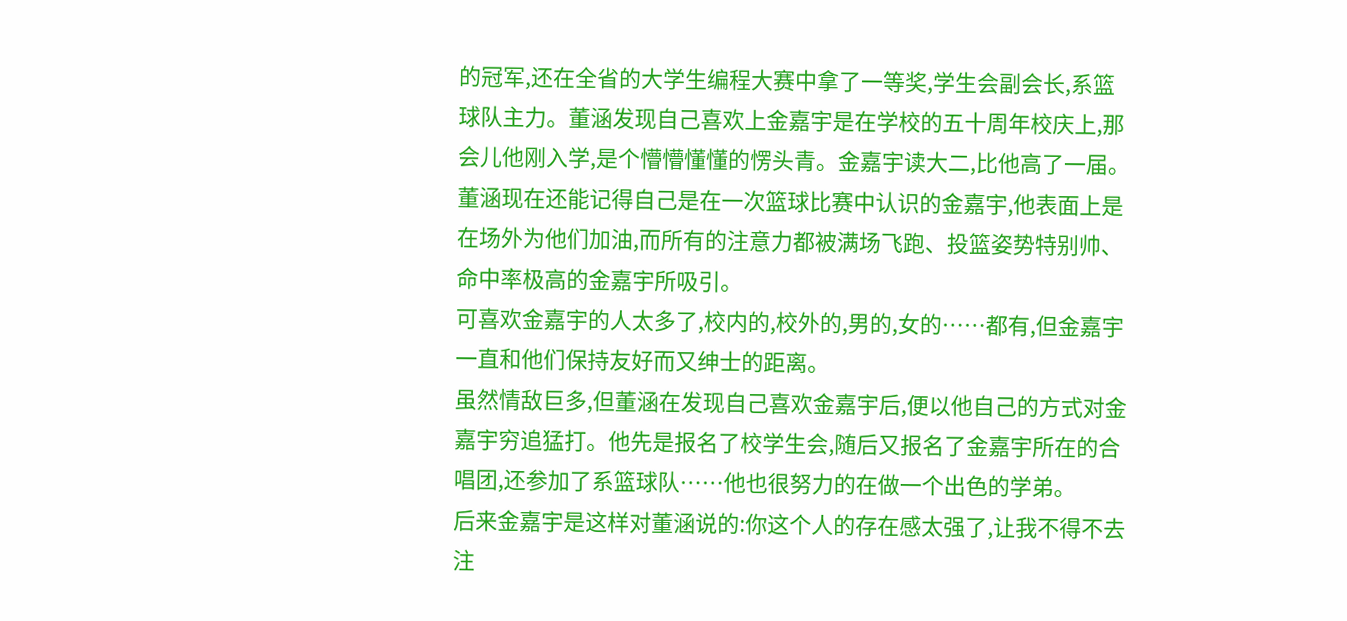的冠军,还在全省的大学生编程大赛中拿了一等奖,学生会副会长,系篮球队主力。董涵发现自己喜欢上金嘉宇是在学校的五十周年校庆上,那会儿他刚入学,是个懵懵懂懂的愣头青。金嘉宇读大二,比他高了一届。
董涵现在还能记得自己是在一次篮球比赛中认识的金嘉宇,他表面上是在场外为他们加油,而所有的注意力都被满场飞跑、投篮姿势特别帅、命中率极高的金嘉宇所吸引。
可喜欢金嘉宇的人太多了,校内的,校外的,男的,女的……都有,但金嘉宇一直和他们保持友好而又绅士的距离。
虽然情敌巨多,但董涵在发现自己喜欢金嘉宇后,便以他自己的方式对金嘉宇穷追猛打。他先是报名了校学生会,随后又报名了金嘉宇所在的合唱团,还参加了系篮球队……他也很努力的在做一个出色的学弟。
后来金嘉宇是这样对董涵说的:你这个人的存在感太强了,让我不得不去注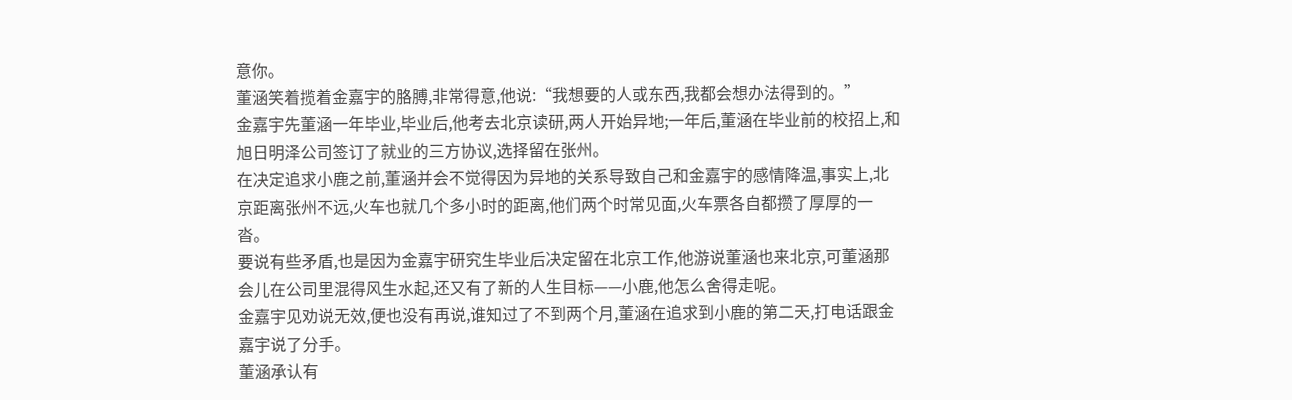意你。
董涵笑着揽着金嘉宇的胳膊,非常得意,他说:“我想要的人或东西,我都会想办法得到的。”
金嘉宇先董涵一年毕业,毕业后,他考去北京读研,两人开始异地;一年后,董涵在毕业前的校招上,和旭日明泽公司签订了就业的三方协议,选择留在张州。
在决定追求小鹿之前,董涵并会不觉得因为异地的关系导致自己和金嘉宇的感情降温,事实上,北京距离张州不远,火车也就几个多小时的距离,他们两个时常见面,火车票各自都攒了厚厚的一沓。
要说有些矛盾,也是因为金嘉宇研究生毕业后决定留在北京工作,他游说董涵也来北京,可董涵那会儿在公司里混得风生水起,还又有了新的人生目标——小鹿,他怎么舍得走呢。
金嘉宇见劝说无效,便也没有再说,谁知过了不到两个月,董涵在追求到小鹿的第二天,打电话跟金嘉宇说了分手。
董涵承认有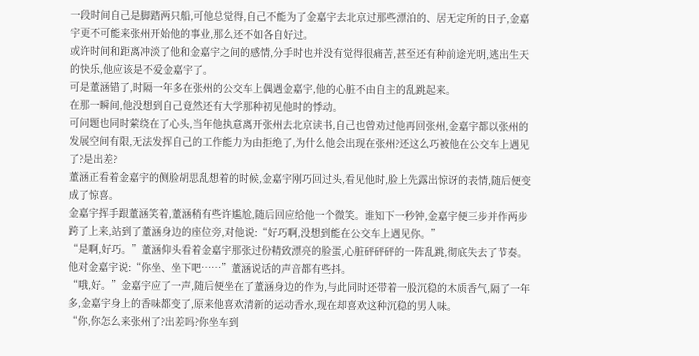一段时间自己是脚踏两只船,可他总觉得,自己不能为了金嘉宇去北京过那些漂泊的、居无定所的日子,金嘉宇更不可能来张州开始他的事业,那么还不如各自好过。
或许时间和距离冲淡了他和金嘉宇之间的感情,分手时也并没有觉得很痛苦,甚至还有种前途光明,逃出生天的快乐,他应该是不爱金嘉宇了。
可是董涵错了,时隔一年多在张州的公交车上偶遇金嘉宇,他的心脏不由自主的乱跳起来。
在那一瞬间,他没想到自己竟然还有大学那种初见他时的悸动。
可问题也同时萦绕在了心头,当年他执意离开张州去北京读书,自己也曾劝过他再回张州,金嘉宇都以张州的发展空间有限,无法发挥自己的工作能力为由拒绝了,为什么他会出现在张州?还这么巧被他在公交车上遇见了?是出差?
董涵正看着金嘉宇的侧脸胡思乱想着的时候,金嘉宇刚巧回过头,看见他时,脸上先露出惊讶的表情,随后便变成了惊喜。
金嘉宇挥手跟董涵笑着,董涵稍有些许尴尬,随后回应给他一个微笑。谁知下一秒钟,金嘉宇便三步并作两步跨了上来,站到了董涵身边的座位旁,对他说:“好巧啊,没想到能在公交车上遇见你。”
“是啊,好巧。”董涵仰头看着金嘉宇那张过份精致漂亮的脸蛋,心脏砰砰砰的一阵乱跳,彻底失去了节奏。
他对金嘉宇说:“你坐、坐下吧……”董涵说话的声音都有些抖。
“哦,好。”金嘉宇应了一声,随后便坐在了董涵身边的作为,与此同时还带着一股沉稳的木质香气,隔了一年多,金嘉宇身上的香味都变了,原来他喜欢清新的运动香水,现在却喜欢这种沉稳的男人味。
“你,你怎么来张州了?出差吗?你坐车到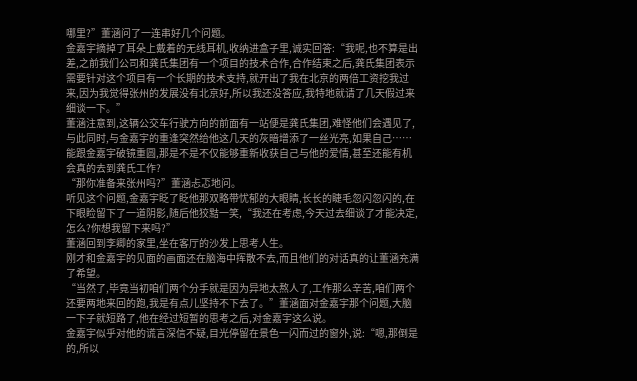哪里?”董涵问了一连串好几个问题。
金嘉宇摘掉了耳朵上戴着的无线耳机,收纳进盒子里,诚实回答:“我呢,也不算是出差,之前我们公司和龚氏集团有一个项目的技术合作,合作结束之后,龚氏集团表示需要针对这个项目有一个长期的技术支持,就开出了我在北京的两倍工资挖我过来,因为我觉得张州的发展没有北京好,所以我还没答应,我特地就请了几天假过来细谈一下。”
董涵注意到,这辆公交车行驶方向的前面有一站便是龚氏集团,难怪他们会遇见了,与此同时,与金嘉宇的重逢突然给他这几天的灰暗增添了一丝光亮,如果自己……能跟金嘉宇破镜重圆,那是不是不仅能够重新收获自己与他的爱情,甚至还能有机会真的去到龚氏工作?
“那你准备来张州吗?”董涵忐忑地问。
听见这个问题,金嘉宇眨了眨他那双略带忧郁的大眼睛,长长的睫毛忽闪忽闪的,在下眼睑留下了一道阴影,随后他狡黠一笑,“我还在考虑,今天过去细谈了才能决定,怎么?你想我留下来吗?”
董涵回到李卿的家里,坐在客厅的沙发上思考人生。
刚才和金嘉宇的见面的画面还在脑海中挥散不去,而且他们的对话真的让董涵充满了希望。
“当然了,毕竟当初咱们两个分手就是因为异地太熬人了,工作那么辛苦,咱们两个还要两地来回的跑,我是有点儿坚持不下去了。”董涵面对金嘉宇那个问题,大脑一下子就短路了,他在经过短暂的思考之后,对金嘉宇这么说。
金嘉宇似乎对他的谎言深信不疑,目光停留在景色一闪而过的窗外,说:“嗯,那倒是的,所以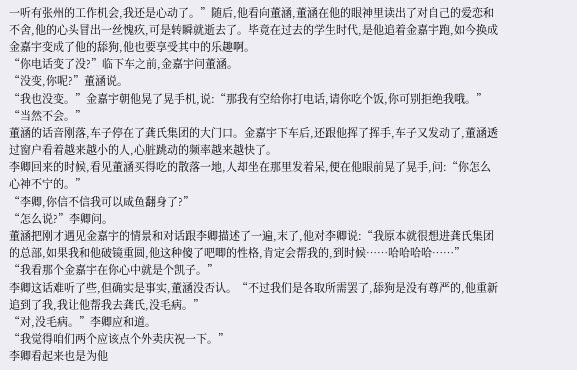一听有张州的工作机会,我还是心动了。”随后,他看向董涵,董涵在他的眼神里读出了对自己的爱恋和不舍,他的心头冒出一丝愧疚,可是转瞬就逝去了。毕竟在过去的学生时代,是他追着金嘉宇跑,如今换成金嘉宇变成了他的舔狗,他也要享受其中的乐趣啊。
“你电话变了没?”临下车之前,金嘉宇问董涵。
“没变,你呢?”董涵说。
“我也没变。”金嘉宇朝他晃了晃手机,说:“那我有空给你打电话,请你吃个饭,你可别拒绝我哦。”
“当然不会。”
董涵的话音刚落,车子停在了龚氏集团的大门口。金嘉宇下车后,还跟他挥了挥手,车子又发动了,董涵透过窗户看着越来越小的人,心脏跳动的频率越来越快了。
李卿回来的时候,看见董涵买得吃的散落一地,人却坐在那里发着呆,便在他眼前晃了晃手,问:“你怎么心神不宁的。”
“李卿,你信不信我可以咸鱼翻身了?”
“怎么说?”李卿问。
董涵把刚才遇见金嘉宇的情景和对话跟李卿描述了一遍,末了,他对李卿说:“我原本就很想进龚氏集团的总部,如果我和他破镜重圆,他这种傻了吧唧的性格,肯定会帮我的,到时候……哈哈哈哈……”
“我看那个金嘉宇在你心中就是个凯子。”
李卿这话难听了些,但确实是事实,董涵没否认。“不过我们是各取所需罢了,舔狗是没有尊严的,他重新追到了我,我让他帮我去龚氏,没毛病。”
“对,没毛病。”李卿应和道。
“我觉得咱们两个应该点个外卖庆祝一下。”
李卿看起来也是为他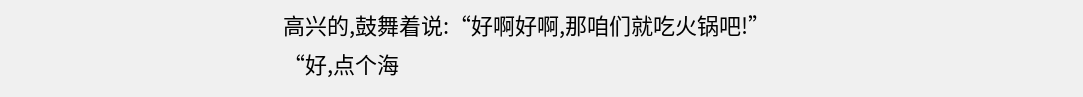高兴的,鼓舞着说:“好啊好啊,那咱们就吃火锅吧!”
“好,点个海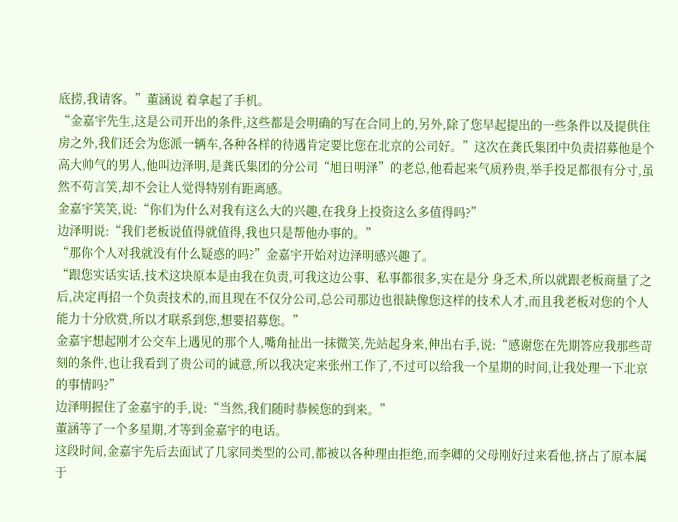底捞,我请客。”董涵说 着拿起了手机。
“金嘉宇先生,这是公司开出的条件,这些都是会明确的写在合同上的,另外,除了您早起提出的一些条件以及提供住房之外,我们还会为您派一辆车,各种各样的待遇肯定要比您在北京的公司好。”这次在龚氏集团中负责招募他是个高大帅气的男人,他叫边泽明,是龚氏集团的分公司“旭日明泽”的老总,他看起来气质矜贵,举手投足都很有分寸,虽然不苟言笑,却不会让人觉得特别有距离感。
金嘉宇笑笑,说:“你们为什么对我有这么大的兴趣,在我身上投资这么多值得吗?”
边泽明说:“我们老板说值得就值得,我也只是帮他办事的。”
“那你个人对我就没有什么疑惑的吗?”金嘉宇开始对边泽明感兴趣了。
“跟您实话实话,技术这块原本是由我在负责,可我这边公事、私事都很多,实在是分 身乏术,所以就跟老板商量了之后,决定再招一个负责技术的,而且现在不仅分公司,总公司那边也很缺像您这样的技术人才,而且我老板对您的个人能力十分欣赏,所以才联系到您,想要招募您。”
金嘉宇想起刚才公交车上遇见的那个人,嘴角扯出一抹微笑,先站起身来,伸出右手,说:“感谢您在先期答应我那些苛刻的条件,也让我看到了贵公司的诚意,所以我决定来张州工作了,不过可以给我一个星期的时间,让我处理一下北京的事情吗?”
边泽明握住了金嘉宇的手,说:“当然,我们随时恭候您的到来。”
董涵等了一个多星期,才等到金嘉宇的电话。
这段时间,金嘉宇先后去面试了几家同类型的公司,都被以各种理由拒绝,而李卿的父母刚好过来看他,挤占了原本属于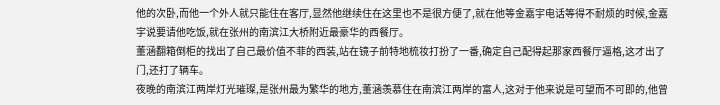他的次卧,而他一个外人就只能住在客厅,显然他继续住在这里也不是很方便了,就在他等金嘉宇电话等得不耐烦的时候,金嘉宇说要请他吃饭,就在张州的南滨江大桥附近最豪华的西餐厅。
董涵翻箱倒柜的找出了自己最价值不菲的西装,站在镜子前特地梳妆打扮了一番,确定自己配得起那家西餐厅逼格,这才出了门,还打了辆车。
夜晚的南滨江两岸灯光璀璨,是张州最为繁华的地方,董涵羡慕住在南滨江两岸的富人,这对于他来说是可望而不可即的,他曾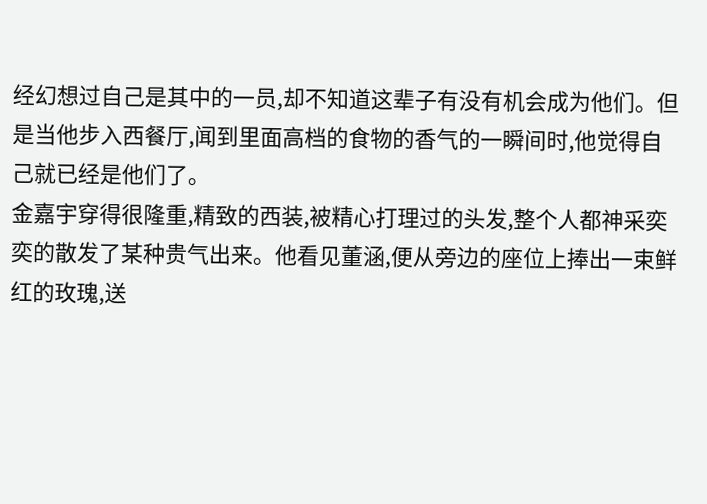经幻想过自己是其中的一员,却不知道这辈子有没有机会成为他们。但是当他步入西餐厅,闻到里面高档的食物的香气的一瞬间时,他觉得自己就已经是他们了。
金嘉宇穿得很隆重,精致的西装,被精心打理过的头发,整个人都神采奕奕的散发了某种贵气出来。他看见董涵,便从旁边的座位上捧出一束鲜红的玫瑰,送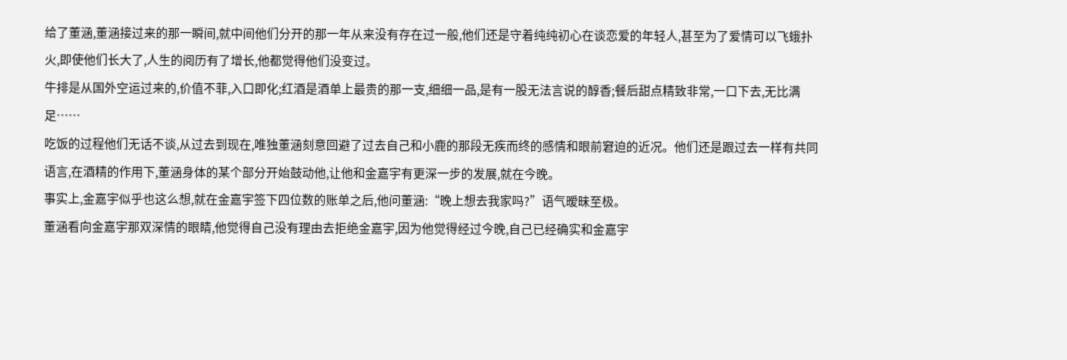给了董涵,董涵接过来的那一瞬间,就中间他们分开的那一年从来没有存在过一般,他们还是守着纯纯初心在谈恋爱的年轻人,甚至为了爱情可以飞蛾扑火,即使他们长大了,人生的阅历有了增长,他都觉得他们没变过。
牛排是从国外空运过来的,价值不菲,入口即化;红酒是酒单上最贵的那一支,细细一品,是有一股无法言说的醇香;餐后甜点精致非常,一口下去,无比满足……
吃饭的过程他们无话不谈,从过去到现在,唯独董涵刻意回避了过去自己和小鹿的那段无疾而终的感情和眼前窘迫的近况。他们还是跟过去一样有共同语言,在酒精的作用下,董涵身体的某个部分开始鼓动他,让他和金嘉宇有更深一步的发展,就在今晚。
事实上,金嘉宇似乎也这么想,就在金嘉宇签下四位数的账单之后,他问董涵:“晚上想去我家吗?”语气暧昧至极。
董涵看向金嘉宇那双深情的眼睛,他觉得自己没有理由去拒绝金嘉宇,因为他觉得经过今晚,自己已经确实和金嘉宇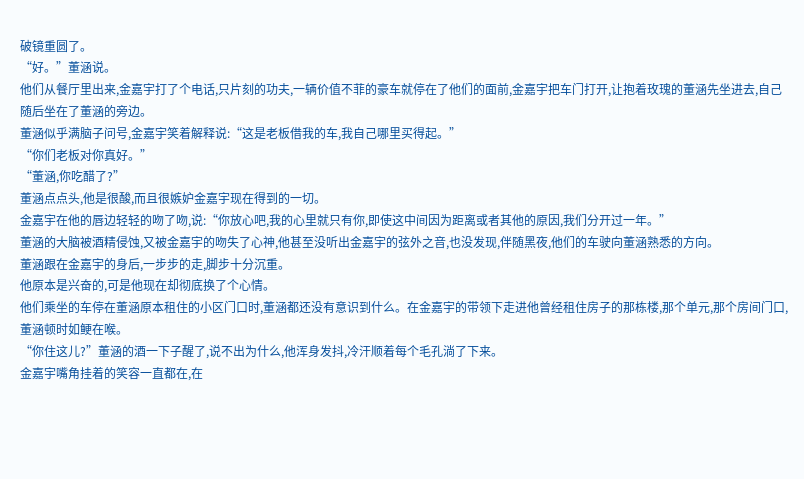破镜重圆了。
“好。”董涵说。
他们从餐厅里出来,金嘉宇打了个电话,只片刻的功夫,一辆价值不菲的豪车就停在了他们的面前,金嘉宇把车门打开,让抱着玫瑰的董涵先坐进去,自己随后坐在了董涵的旁边。
董涵似乎满脑子问号,金嘉宇笑着解释说:“这是老板借我的车,我自己哪里买得起。”
“你们老板对你真好。”
“董涵,你吃醋了?”
董涵点点头,他是很酸,而且很嫉妒金嘉宇现在得到的一切。
金嘉宇在他的唇边轻轻的吻了吻,说:“你放心吧,我的心里就只有你,即使这中间因为距离或者其他的原因,我们分开过一年。”
董涵的大脑被酒精侵蚀,又被金嘉宇的吻失了心神,他甚至没听出金嘉宇的弦外之音,也没发现,伴随黑夜,他们的车驶向董涵熟悉的方向。
董涵跟在金嘉宇的身后,一步步的走,脚步十分沉重。
他原本是兴奋的,可是他现在却彻底换了个心情。
他们乘坐的车停在董涵原本租住的小区门口时,董涵都还没有意识到什么。在金嘉宇的带领下走进他曾经租住房子的那栋楼,那个单元,那个房间门口,董涵顿时如鲠在喉。
“你住这儿?”董涵的酒一下子醒了,说不出为什么,他浑身发抖,冷汗顺着每个毛孔淌了下来。
金嘉宇嘴角挂着的笑容一直都在,在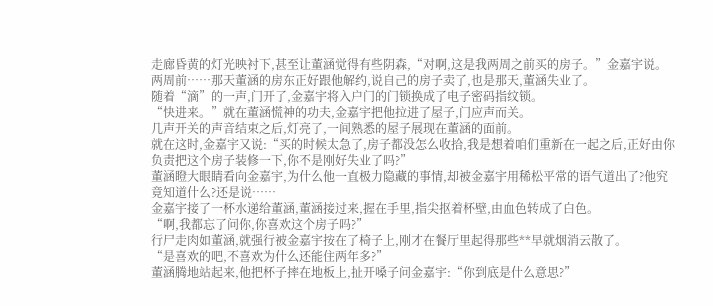走廊昏黄的灯光映衬下,甚至让董涵觉得有些阴森,“对啊,这是我两周之前买的房子。”金嘉宇说。
两周前……那天董涵的房东正好跟他解约,说自己的房子卖了,也是那天,董涵失业了。
随着“滴”的一声,门开了,金嘉宇将入户门的门锁换成了电子密码指纹锁。
“快进来。”就在董涵慌神的功夫,金嘉宇把他拉进了屋子,门应声而关。
几声开关的声音结束之后,灯亮了,一间熟悉的屋子展现在董涵的面前。
就在这时,金嘉宇又说:“买的时候太急了,房子都没怎么收拾,我是想着咱们重新在一起之后,正好由你负责把这个房子装修一下,你不是刚好失业了吗?”
董涵瞪大眼睛看向金嘉宇,为什么他一直极力隐藏的事情,却被金嘉宇用稀松平常的语气道出了?他究竟知道什么?还是说……
金嘉宇接了一杯水递给董涵,董涵接过来,握在手里,指尖抠着杯壁,由血色转成了白色。
“啊,我都忘了问你,你喜欢这个房子吗?”
行尸走肉如董涵,就强行被金嘉宇按在了椅子上,刚才在餐厅里起得那些**早就烟消云散了。
“是喜欢的吧,不喜欢为什么还能住两年多?”
董涵腾地站起来,他把杯子摔在地板上,扯开嗓子问金嘉宇:“你到底是什么意思?”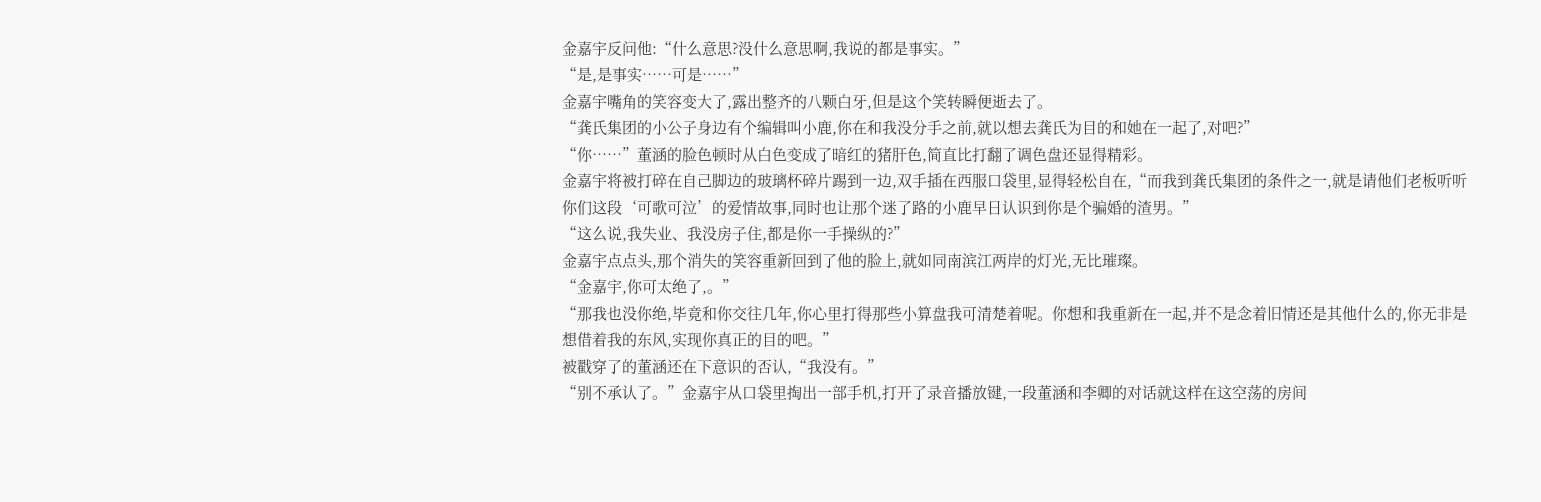金嘉宇反问他:“什么意思?没什么意思啊,我说的都是事实。”
“是,是事实……可是……”
金嘉宇嘴角的笑容变大了,露出整齐的八颗白牙,但是这个笑转瞬便逝去了。
“龚氏集团的小公子身边有个编辑叫小鹿,你在和我没分手之前,就以想去龚氏为目的和她在一起了,对吧?”
“你……”董涵的脸色顿时从白色变成了暗红的猪肝色,简直比打翻了调色盘还显得精彩。
金嘉宇将被打碎在自己脚边的玻璃杯碎片踢到一边,双手插在西服口袋里,显得轻松自在,“而我到龚氏集团的条件之一,就是请他们老板听听你们这段‘可歌可泣’的爱情故事,同时也让那个迷了路的小鹿早日认识到你是个骗婚的渣男。”
“这么说,我失业、我没房子住,都是你一手操纵的?”
金嘉宇点点头,那个消失的笑容重新回到了他的脸上,就如同南滨江两岸的灯光,无比璀璨。
“金嘉宇,你可太绝了,。”
“那我也没你绝,毕竟和你交往几年,你心里打得那些小算盘我可清楚着呢。你想和我重新在一起,并不是念着旧情还是其他什么的,你无非是想借着我的东风,实现你真正的目的吧。”
被戳穿了的董涵还在下意识的否认,“我没有。”
“别不承认了。”金嘉宇从口袋里掏出一部手机,打开了录音播放键,一段董涵和李卿的对话就这样在这空荡的房间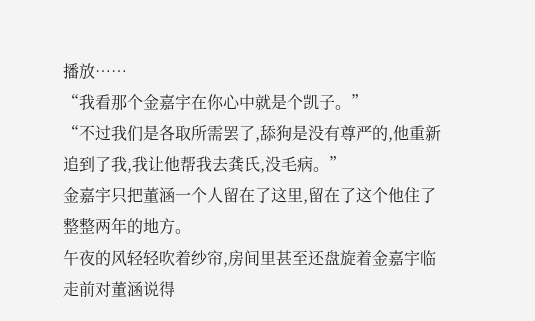播放……
“我看那个金嘉宇在你心中就是个凯子。”
“不过我们是各取所需罢了,舔狗是没有尊严的,他重新追到了我,我让他帮我去龚氏,没毛病。”
金嘉宇只把董涵一个人留在了这里,留在了这个他住了整整两年的地方。
午夜的风轻轻吹着纱帘,房间里甚至还盘旋着金嘉宇临走前对董涵说得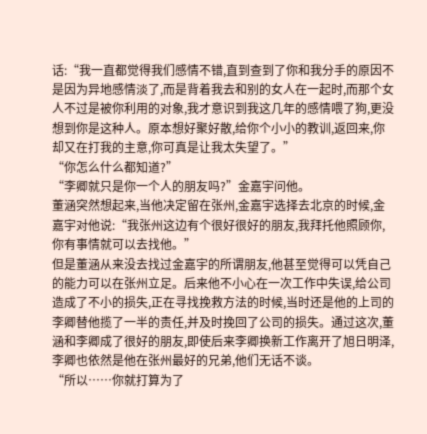话:“我一直都觉得我们感情不错,直到查到了你和我分手的原因不是因为异地感情淡了,而是背着我去和别的女人在一起时,而那个女人不过是被你利用的对象,我才意识到我这几年的感情喂了狗,更没想到你是这种人。原本想好聚好散,给你个小小的教训,返回来,你却又在打我的主意,你可真是让我太失望了。”
“你怎么什么都知道?”
“李卿就只是你一个人的朋友吗?”金嘉宇问他。
董涵突然想起来,当他决定留在张州,金嘉宇选择去北京的时候,金嘉宇对他说:“我张州这边有个很好很好的朋友,我拜托他照顾你,你有事情就可以去找他。”
但是董涵从来没去找过金嘉宇的所谓朋友,他甚至觉得可以凭自己的能力可以在张州立足。后来他不小心在一次工作中失误,给公司造成了不小的损失,正在寻找挽救方法的时候,当时还是他的上司的李卿替他揽了一半的责任,并及时挽回了公司的损失。通过这次,董涵和李卿成了很好的朋友,即使后来李卿换新工作离开了旭日明泽,李卿也依然是他在张州最好的兄弟,他们无话不谈。
“所以……你就打算为了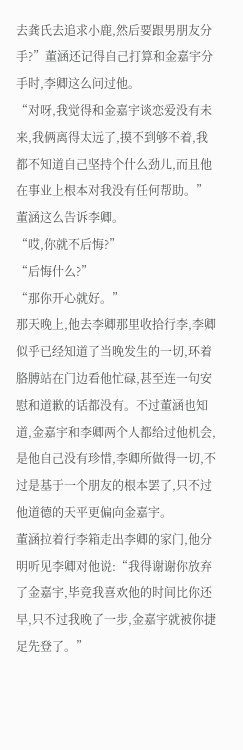去龚氏去追求小鹿,然后要跟男朋友分手?”董涵还记得自己打算和金嘉宇分手时,李卿这么问过他。
“对呀,我觉得和金嘉宇谈恋爱没有未来,我俩离得太远了,摸不到够不着,我都不知道自己坚持个什么劲儿,而且他在事业上根本对我没有任何帮助。”董涵这么告诉李卿。
“哎,你就不后悔?”
“后悔什么?”
“那你开心就好。”
那天晚上,他去李卿那里收拾行李,李卿似乎已经知道了当晚发生的一切,环着胳膊站在门边看他忙碌,甚至连一句安慰和道歉的话都没有。不过董涵也知道,金嘉宇和李卿两个人都给过他机会,是他自己没有珍惜,李卿所做得一切,不过是基于一个朋友的根本罢了,只不过他道德的天平更偏向金嘉宇。
董涵拉着行李箱走出李卿的家门,他分明听见李卿对他说:“我得谢谢你放弃了金嘉宇,毕竟我喜欢他的时间比你还早,只不过我晚了一步,金嘉宇就被你捷足先登了。”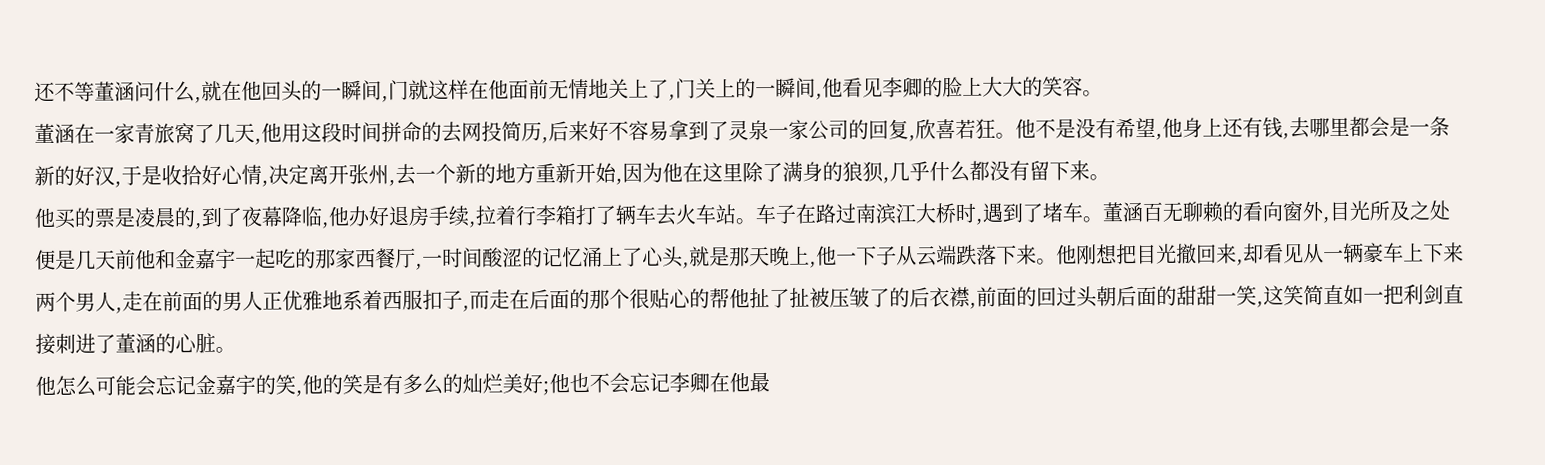还不等董涵问什么,就在他回头的一瞬间,门就这样在他面前无情地关上了,门关上的一瞬间,他看见李卿的脸上大大的笑容。
董涵在一家青旅窝了几天,他用这段时间拼命的去网投简历,后来好不容易拿到了灵泉一家公司的回复,欣喜若狂。他不是没有希望,他身上还有钱,去哪里都会是一条新的好汉,于是收拾好心情,决定离开张州,去一个新的地方重新开始,因为他在这里除了满身的狼狈,几乎什么都没有留下来。
他买的票是凌晨的,到了夜幕降临,他办好退房手续,拉着行李箱打了辆车去火车站。车子在路过南滨江大桥时,遇到了堵车。董涵百无聊赖的看向窗外,目光所及之处便是几天前他和金嘉宇一起吃的那家西餐厅,一时间酸涩的记忆涌上了心头,就是那天晚上,他一下子从云端跌落下来。他刚想把目光撤回来,却看见从一辆豪车上下来两个男人,走在前面的男人正优雅地系着西服扣子,而走在后面的那个很贴心的帮他扯了扯被压皱了的后衣襟,前面的回过头朝后面的甜甜一笑,这笑简直如一把利剑直接刺进了董涵的心脏。
他怎么可能会忘记金嘉宇的笑,他的笑是有多么的灿烂美好;他也不会忘记李卿在他最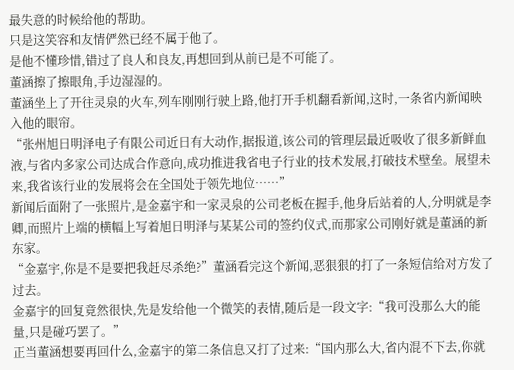最失意的时候给他的帮助。
只是这笑容和友情俨然已经不属于他了。
是他不懂珍惜,错过了良人和良友,再想回到从前已是不可能了。
董涵擦了擦眼角,手边湿湿的。
董涵坐上了开往灵泉的火车,列车刚刚行驶上路,他打开手机翻看新闻,这时,一条省内新闻映入他的眼帘。
“张州旭日明泽电子有限公司近日有大动作,据报道,该公司的管理层最近吸收了很多新鲜血液,与省内多家公司达成合作意向,成功推进我省电子行业的技术发展,打破技术壁垒。展望未来,我省该行业的发展将会在全国处于领先地位……”
新闻后面附了一张照片,是金嘉宇和一家灵泉的公司老板在握手,他身后站着的人,分明就是李卿,而照片上端的横幅上写着旭日明泽与某某公司的签约仪式,而那家公司刚好就是董涵的新东家。
“金嘉宇,你是不是要把我赶尽杀绝?”董涵看完这个新闻,恶狠狠的打了一条短信给对方发了过去。
金嘉宇的回复竟然很快,先是发给他一个微笑的表情,随后是一段文字:“我可没那么大的能量,只是碰巧罢了。”
正当董涵想要再回什么,金嘉宇的第二条信息又打了过来:“国内那么大,省内混不下去,你就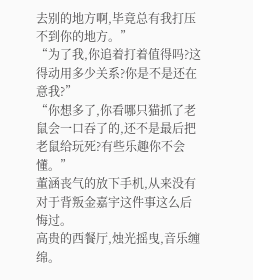去别的地方啊,毕竟总有我打压不到你的地方。”
“为了我,你追着打着值得吗?这得动用多少关系?你是不是还在意我?”
“你想多了,你看哪只猫抓了老鼠会一口吞了的,还不是最后把老鼠给玩死?有些乐趣你不会懂。”
董涵丧气的放下手机,从来没有对于背叛金嘉宇这件事这么后悔过。
高贵的西餐厅,烛光摇曳,音乐缠绵。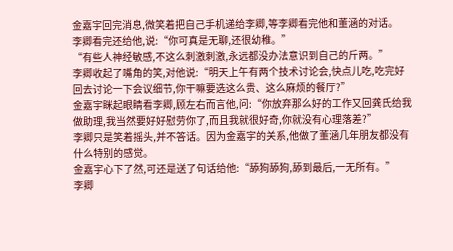金嘉宇回完消息,微笑着把自己手机递给李卿,等李卿看完他和董涵的对话。
李卿看完还给他,说:“你可真是无聊,还很幼稚。”
“有些人神经敏感,不这么刺激刺激,永远都没办法意识到自己的斤两。”
李卿收起了嘴角的笑,对他说:“明天上午有两个技术讨论会,快点儿吃,吃完好回去讨论一下会议细节,你干嘛要选这么贵、这么麻烦的餐厅?”
金嘉宇眯起眼睛看李卿,顾左右而言他,问:“你放弃那么好的工作又回龚氏给我做助理,我当然要好好慰劳你了,而且我就很好奇,你就没有心理落差?”
李卿只是笑着摇头,并不答话。因为金嘉宇的关系,他做了董涵几年朋友都没有什么特别的感觉。
金嘉宇心下了然,可还是送了句话给他:“舔狗舔狗,舔到最后,一无所有。”
李卿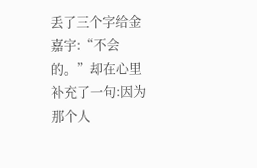丢了三个字给金嘉宇:“不会的。”却在心里补充了一句:因为那个人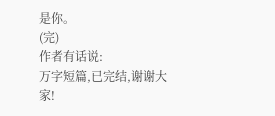是你。
(完)
作者有话说:
万字短篇,已完结,谢谢大家!